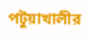পটুয়াখালীর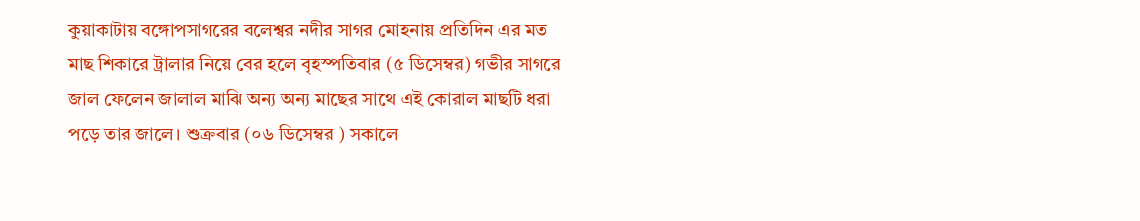কুয়াকাটায় বঙ্গোপসাগরের বলেশ্বর নদীর সাগর মোহনায় প্রতিদিন এর মত মাছ শিকারে ট্রালার নিয়ে বের হলে বৃহস্পতিবার (৫ ডিসেম্বর) গভীর সাগরে জাল ফেলেন জালাল মাঝি অন্য অন্য মাছের সাথে এই কোরাল মাছটি ধরা পড়ে তার জালে। শুক্রবার (০৬ ডিসেম্বর ) সকালে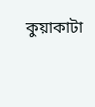কুয়াকাটা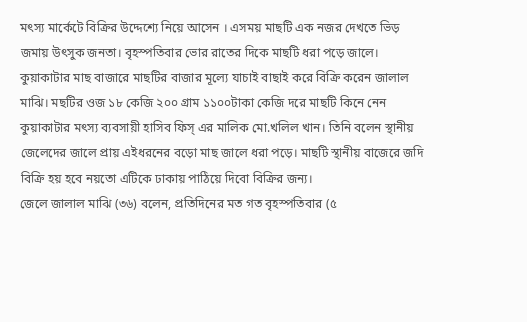মৎস্য মার্কেটে বিক্রির উদ্দেশ্যে নিয়ে আসেন । এসময় মাছটি এক নজর দেখতে ভিড় জমায় উৎসুক জনতা। বৃহস্পতিবার ভোর রাতের দিকে মাছটি ধরা পড়ে জালে।
কুয়াকাটার মাছ বাজারে মাছটির বাজার মূল্যে যাচাই বাছাই করে বিক্রি করেন জালাল মাঝি। মছটির ওজ ১৮ কেজি ২০০ গ্রাম ১১০০টাকা কেজি দরে মাছটি কিনে নেন কুয়াকাটার মৎস্য ব্যবসায়ী হাসিব ফিস্ এর মালিক মো.খলিল খান। তিনি বলেন স্থানীয় জেলেদের জালে প্রায় এইধরনের বড়ো মাছ জালে ধরা পড়ে। মাছটি স্থানীয় বাজেরে জদি বিক্রি হয় হবে নয়তো এটিকে ঢাকায় পাঠিয়ে দিবো বিক্রির জন্য।
জেলে জালাল মাঝি (৩৬) বলেন, প্রতিদিনের মত গত বৃহস্পতিবার (৫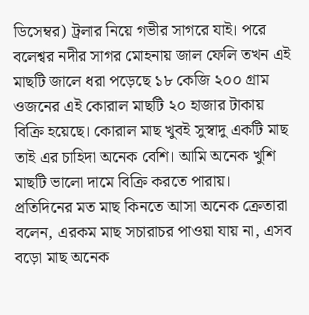ডিসেম্বর) ট্রলার নিয়ে গভীর সাগরে যাই। পরে বলেশ্বর নদীর সাগর মোহনায় জাল ফেলি তখন এই মাছটি জালে ধরা পড়েছে ১৮ কেজি ২০০ গ্রাম ওজনের এই কোরাল মাছটি ২০ হাজার টাকায় বিক্রি হয়েছে। কোরাল মাছ খুবই সুস্বাদু একটি মাছ তাই এর চাহিদা অনেক বেশি। আমি অনেক খুশি মাছটি ভালো দামে বিক্রি করতে পারায়।
প্রতিদিনের মত মাছ কিনতে আসা অনেক ক্রেতারা বলেন, এরকম মাছ সচারাচর পাওয়া যায় না, এসব বড়ো মাছ অনেক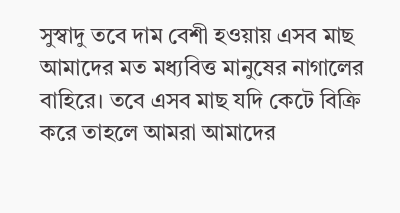সুস্বাদু তবে দাম বেশী হওয়ায় এসব মাছ আমাদের মত মধ্যবিত্ত মানুষের নাগালের বাহিরে। তবে এসব মাছ যদি কেটে বিক্রি করে তাহলে আমরা আমাদের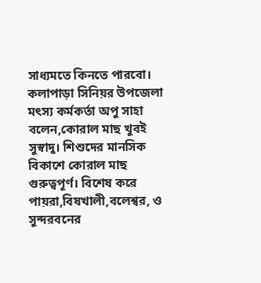সাধ্যমতে কিনতে পারবো।
কলাপাড়া সিনিয়র উপজেলা মৎস্য কর্মকর্তা অপু সাহা বলেন,কোরাল মাছ খুবই সুস্বাদু। শিশুদের মানসিক বিকাশে কোরাল মাছ গুরুত্বপূর্ণ। বিশেষ করে পায়রা,বিষখালী,বলেশ্বর, ও সুন্দরবনের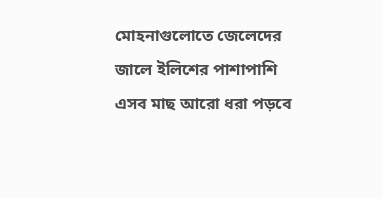মোহনাগুলোতে জেলেদের জালে ইলিশের পাশাপাশি এসব মাছ আরো ধরা পড়বে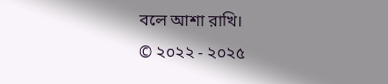বলে আশা রাখি।
© ২০২২ - ২০২৫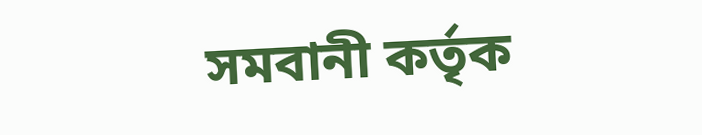সমবানী কর্তৃক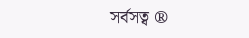সর্বসত্ব ®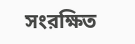সংরক্ষিত